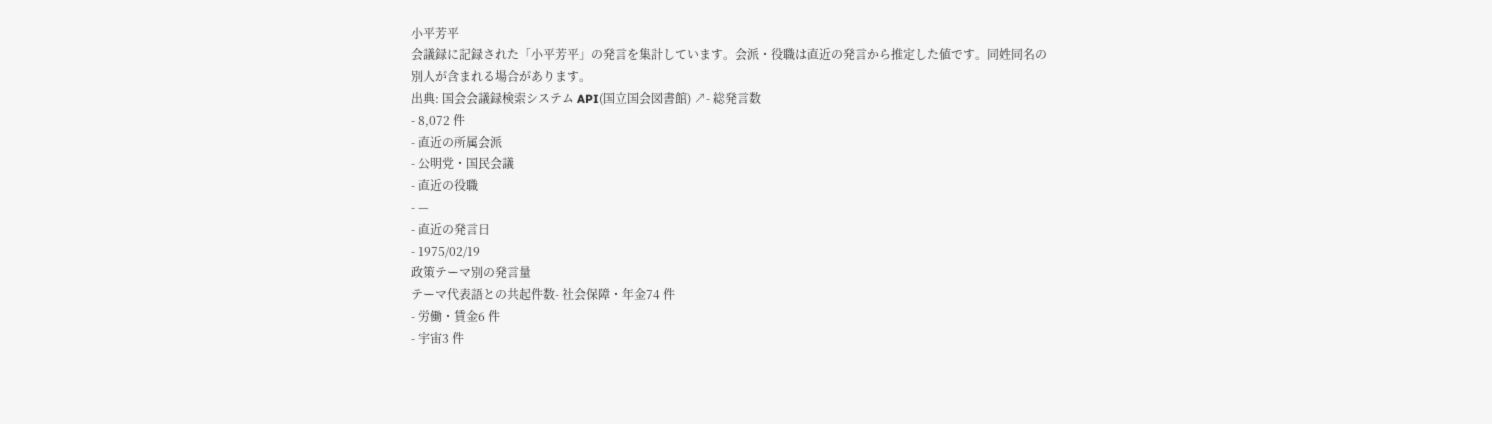小平芳平
会議録に記録された「小平芳平」の発言を集計しています。会派・役職は直近の発言から推定した値です。同姓同名の別人が含まれる場合があります。
出典: 国会会議録検索システム API(国立国会図書館) ↗- 総発言数
- 8,072 件
- 直近の所属会派
- 公明党・国民会議
- 直近の役職
- —
- 直近の発言日
- 1975/02/19
政策テーマ別の発言量
テーマ代表語との共起件数- 社会保障・年金74 件
- 労働・賃金6 件
- 宇宙3 件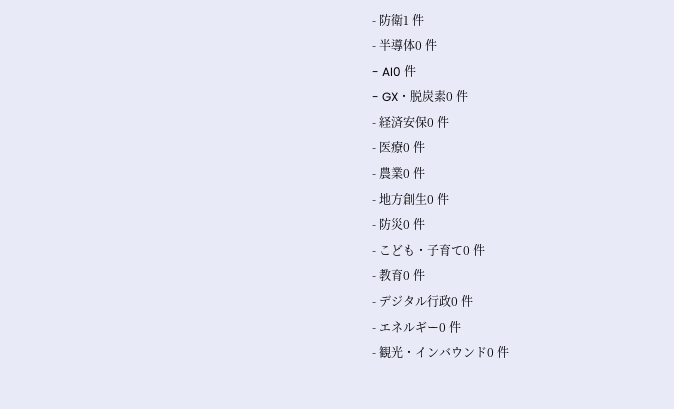- 防衛1 件
- 半導体0 件
- AI0 件
- GX・脱炭素0 件
- 経済安保0 件
- 医療0 件
- 農業0 件
- 地方創生0 件
- 防災0 件
- こども・子育て0 件
- 教育0 件
- デジタル行政0 件
- エネルギー0 件
- 観光・インバウンド0 件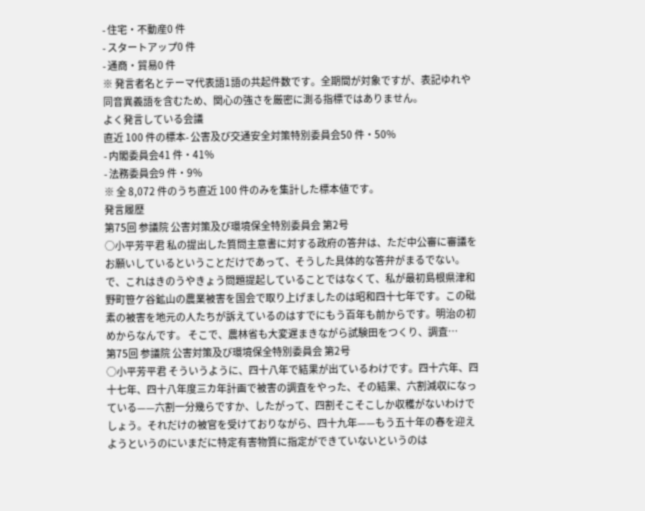- 住宅・不動産0 件
- スタートアップ0 件
- 通商・貿易0 件
※ 発言者名とテーマ代表語1語の共起件数です。全期間が対象ですが、表記ゆれや 同音異義語を含むため、関心の強さを厳密に測る指標ではありません。
よく発言している会議
直近 100 件の標本- 公害及び交通安全対策特別委員会50 件・50%
- 内閣委員会41 件・41%
- 法務委員会9 件・9%
※ 全 8,072 件のうち直近 100 件のみを集計した標本値です。
発言履歴
第75回 参議院 公害対策及び環境保全特別委員会 第2号
○小平芳平君 私の提出した質問主意書に対する政府の答弁は、ただ中公審に審議をお願いしているということだけであって、そうした具体的な答弁がまるでない。で、これはきのうやきょう問題提起していることではなくて、私が最初島根県津和野町笹ケ谷鉱山の農業被害を国会で取り上げましたのは昭和四十七年です。この砒素の被害を地元の人たちが訴えているのはすでにもう百年も前からです。明治の初めからなんです。 そこで、農林省も大変遅まきながら試験田をつくり、調査…
第75回 参議院 公害対策及び環境保全特別委員会 第2号
○小平芳平君 そういうように、四十八年で結果が出ているわけです。四十六年、四十七年、四十八年度三カ年計画で被害の調査をやった、その結果、六割減収になっている——六割一分幾らですか、したがって、四割そこそこしか収穫がないわけでしょう。それだけの被官を受けておりながら、四十九年——もう五十年の春を迎えようというのにいまだに特定有害物質に指定ができていないというのは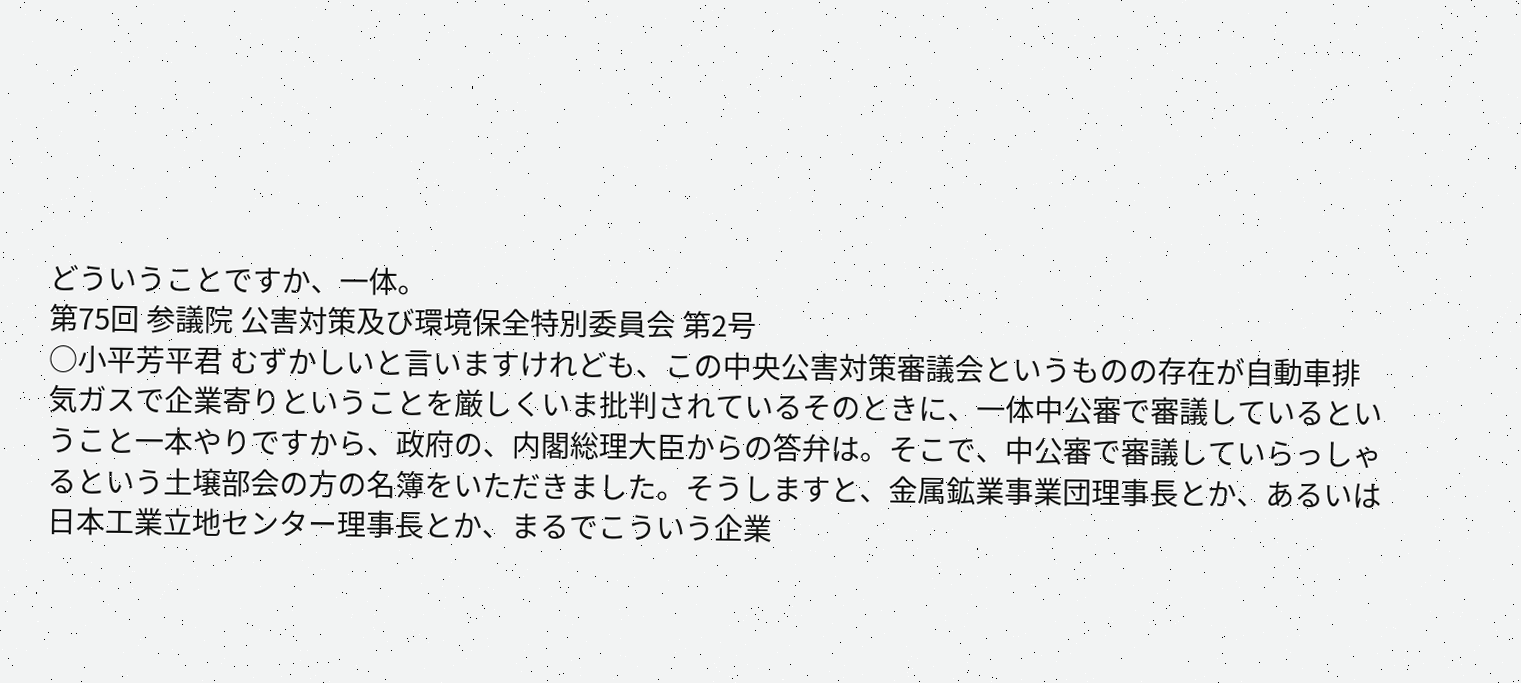どういうことですか、一体。
第75回 参議院 公害対策及び環境保全特別委員会 第2号
○小平芳平君 むずかしいと言いますけれども、この中央公害対策審議会というものの存在が自動車排気ガスで企業寄りということを厳しくいま批判されているそのときに、一体中公審で審議しているということ一本やりですから、政府の、内閣総理大臣からの答弁は。そこで、中公審で審議していらっしゃるという土壌部会の方の名簿をいただきました。そうしますと、金属鉱業事業団理事長とか、あるいは日本工業立地センター理事長とか、まるでこういう企業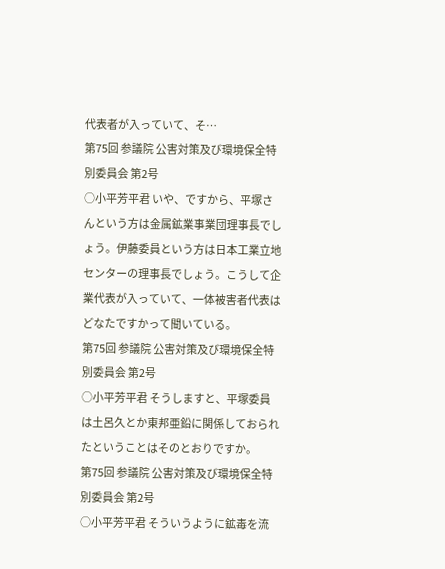代表者が入っていて、そ…
第75回 参議院 公害対策及び環境保全特別委員会 第2号
○小平芳平君 いや、ですから、平塚さんという方は金属鉱業事業団理事長でしょう。伊藤委員という方は日本工業立地センターの理事長でしょう。こうして企業代表が入っていて、一体被害者代表はどなたですかって聞いている。
第75回 参議院 公害対策及び環境保全特別委員会 第2号
○小平芳平君 そうしますと、平塚委員は土呂久とか東邦亜鉛に関係しておられたということはそのとおりですか。
第75回 参議院 公害対策及び環境保全特別委員会 第2号
○小平芳平君 そういうように鉱毒を流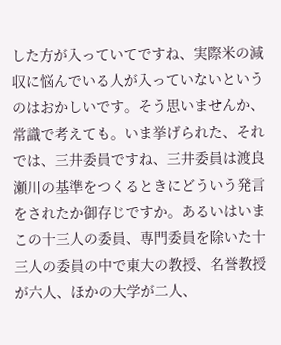した方が入っていてですね、実際米の減収に悩んでいる人が入っていないというのはおかしいです。そう思いませんか、常識で考えても。いま挙げられた、それでは、三井委員ですね、三井委員は渡良瀬川の基準をつくるときにどういう発言をされたか御存じですか。あるいはいまこの十三人の委員、専門委員を除いた十三人の委員の中で東大の教授、名誉教授が六人、ほかの大学が二人、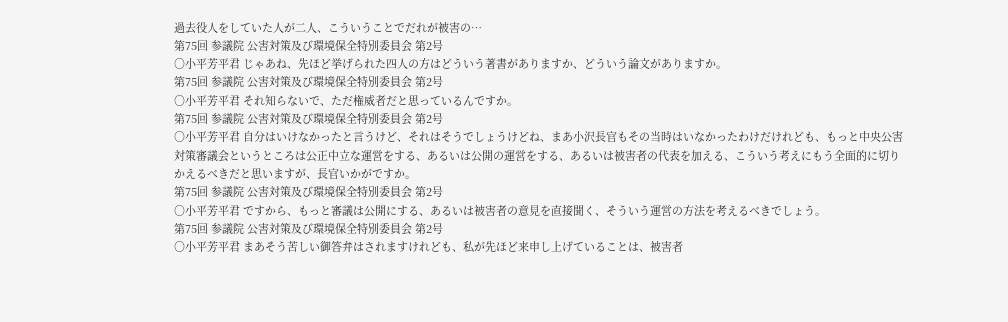過去役人をしていた人が二人、こういうことでだれが被害の…
第75回 参議院 公害対策及び環境保全特別委員会 第2号
○小平芳平君 じゃあね、先ほど挙げられた四人の方はどういう著書がありますか、どういう論文がありますか。
第75回 参議院 公害対策及び環境保全特別委員会 第2号
○小平芳平君 それ知らないで、ただ権威者だと思っているんですか。
第75回 参議院 公害対策及び環境保全特別委員会 第2号
○小平芳平君 自分はいけなかったと言うけど、それはそうでしょうけどね、まあ小沢長官もその当時はいなかったわけだけれども、もっと中央公害対策審議会というところは公正中立な運営をする、あるいは公開の運営をする、あるいは被害者の代表を加える、こういう考えにもう全面的に切りかえるべきだと思いますが、長官いかがですか。
第75回 参議院 公害対策及び環境保全特別委員会 第2号
○小平芳平君 ですから、もっと審議は公開にする、あるいは被害者の意見を直接聞く、そういう運営の方法を考えるべきでしょう。
第75回 参議院 公害対策及び環境保全特別委員会 第2号
○小平芳平君 まあそう苦しい御答弁はされますけれども、私が先ほど来申し上げていることは、被害者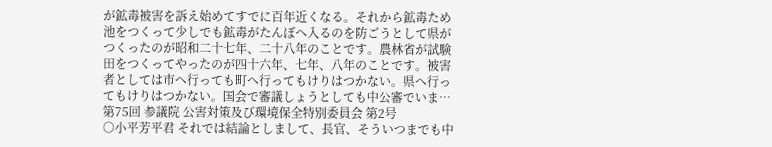が鉱毒被害を訴え始めてすでに百年近くなる。それから鉱毒ため池をつくって少しでも鉱毒がたんぼへ入るのを防ごうとして県がつくったのが昭和二十七年、二十八年のことです。農林省が試験田をつくってやったのが四十六年、七年、八年のことです。被害者としては市へ行っても町へ行ってもけりはつかない。県へ行ってもけりはつかない。国会で審議しょうとしても中公審でいま…
第75回 参議院 公害対策及び環境保全特別委員会 第2号
○小平芳平君 それでは結論としまして、長官、そういつまでも中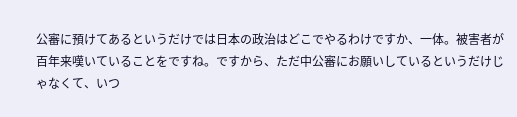公審に預けてあるというだけでは日本の政治はどこでやるわけですか、一体。被害者が百年来嘆いていることをですね。ですから、ただ中公審にお願いしているというだけじゃなくて、いつ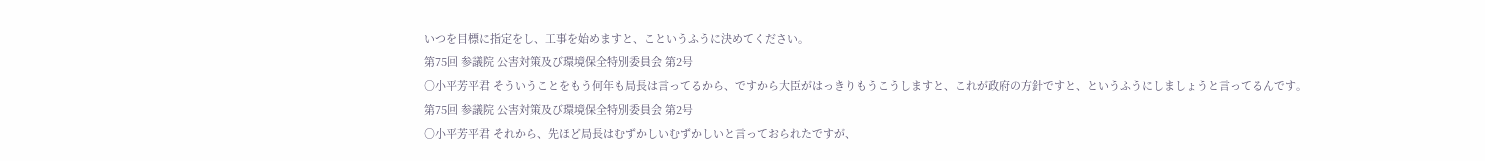いつを目標に指定をし、工事を始めますと、こというふうに決めてください。
第75回 参議院 公害対策及び環境保全特別委員会 第2号
○小平芳平君 そういうことをもう何年も局長は言ってるから、ですから大臣がはっきりもうこうしますと、これが政府の方針ですと、というふうにしましょうと言ってるんです。
第75回 参議院 公害対策及び環境保全特別委員会 第2号
○小平芳平君 それから、先ほど局長はむずかしいむずかしいと言っておられたですが、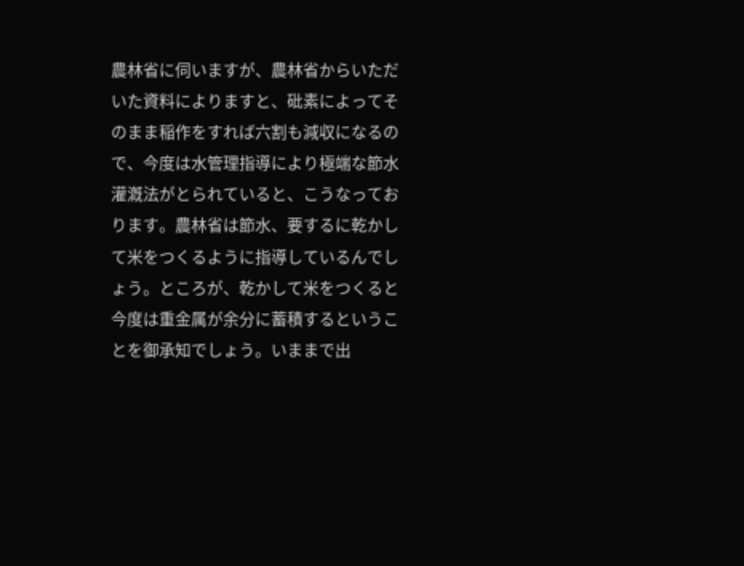農林省に伺いますが、農林省からいただいた資料によりますと、砒素によってそのまま稲作をすれば六割も減収になるので、今度は水管理指導により極端な節水灌漑法がとられていると、こうなっております。農林省は節水、要するに乾かして米をつくるように指導しているんでしょう。ところが、乾かして米をつくると今度は重金属が余分に蓄積するということを御承知でしょう。いままで出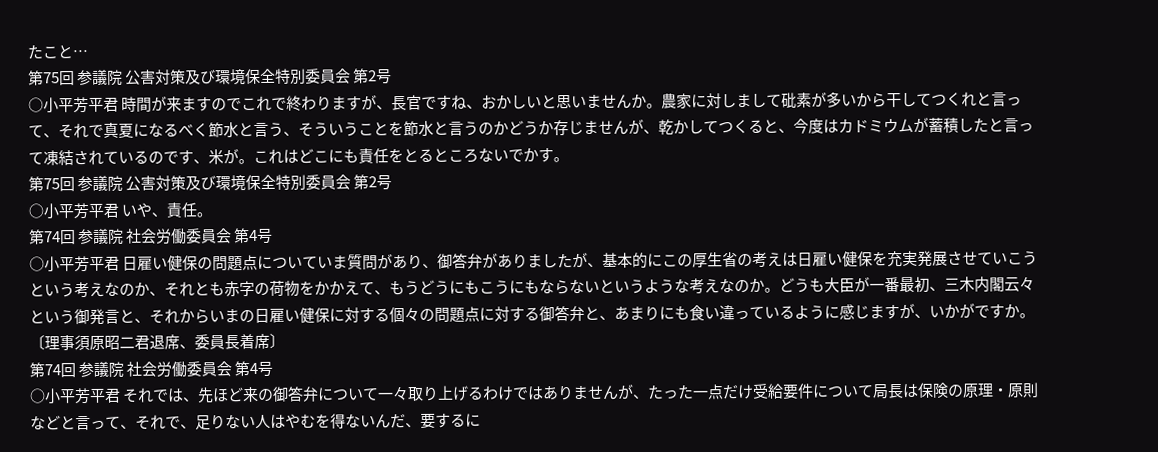たこと…
第75回 参議院 公害対策及び環境保全特別委員会 第2号
○小平芳平君 時間が来ますのでこれで終わりますが、長官ですね、おかしいと思いませんか。農家に対しまして砒素が多いから干してつくれと言って、それで真夏になるべく節水と言う、そういうことを節水と言うのかどうか存じませんが、乾かしてつくると、今度はカドミウムが蓄積したと言って凍結されているのです、米が。これはどこにも責任をとるところないでかす。
第75回 参議院 公害対策及び環境保全特別委員会 第2号
○小平芳平君 いや、責任。
第74回 参議院 社会労働委員会 第4号
○小平芳平君 日雇い健保の問題点についていま質問があり、御答弁がありましたが、基本的にこの厚生省の考えは日雇い健保を充実発展させていこうという考えなのか、それとも赤字の荷物をかかえて、もうどうにもこうにもならないというような考えなのか。どうも大臣が一番最初、三木内閣云々という御発言と、それからいまの日雇い健保に対する個々の問題点に対する御答弁と、あまりにも食い違っているように感じますが、いかがですか。 〔理事須原昭二君退席、委員長着席〕
第74回 参議院 社会労働委員会 第4号
○小平芳平君 それでは、先ほど来の御答弁について一々取り上げるわけではありませんが、たった一点だけ受給要件について局長は保険の原理・原則などと言って、それで、足りない人はやむを得ないんだ、要するに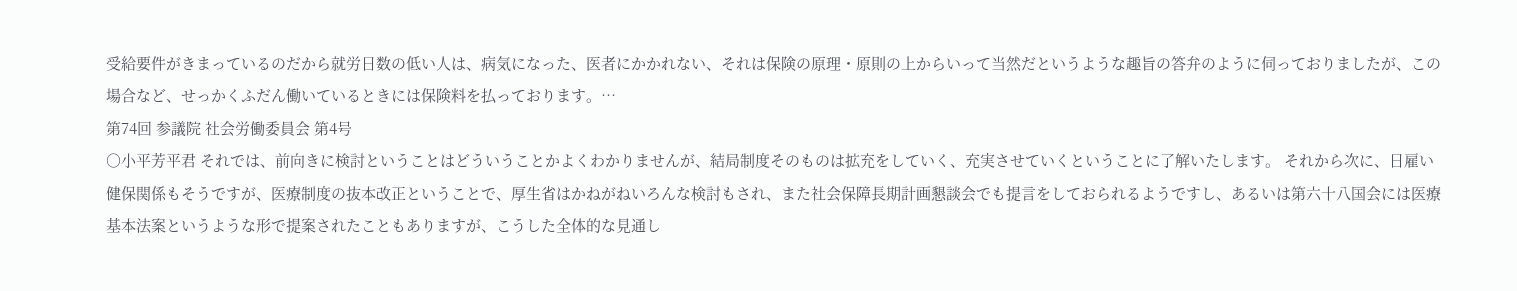受給要件がきまっているのだから就労日数の低い人は、病気になった、医者にかかれない、それは保険の原理・原則の上からいって当然だというような趣旨の答弁のように伺っておりましたが、この場合など、せっかくふだん働いているときには保険料を払っております。…
第74回 参議院 社会労働委員会 第4号
○小平芳平君 それでは、前向きに検討ということはどういうことかよくわかりませんが、結局制度そのものは拡充をしていく、充実させていくということに了解いたします。 それから次に、日雇い健保関係もそうですが、医療制度の抜本改正ということで、厚生省はかねがねいろんな検討もされ、また社会保障長期計画懇談会でも提言をしておられるようですし、あるいは第六十八国会には医療基本法案というような形で提案されたこともありますが、こうした全体的な見通し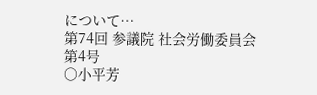について…
第74回 参議院 社会労働委員会 第4号
○小平芳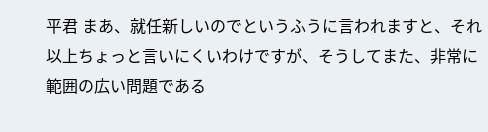平君 まあ、就任新しいのでというふうに言われますと、それ以上ちょっと言いにくいわけですが、そうしてまた、非常に範囲の広い問題である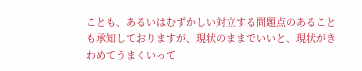ことも、あるいはむずかしい対立する問題点のあることも承知しておりますが、現状のままでいいと、現状がきわめてうまくいって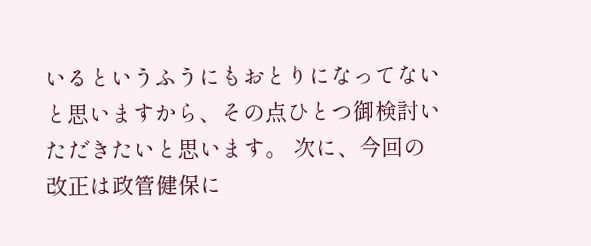いるというふうにもおとりになってないと思いますから、その点ひとつ御検討いただきたいと思います。 次に、今回の改正は政管健保に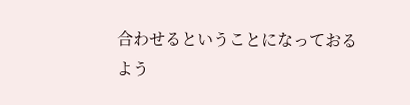合わせるということになっておるよう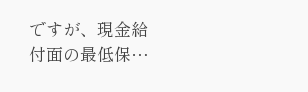ですが、現金給付面の最低保…